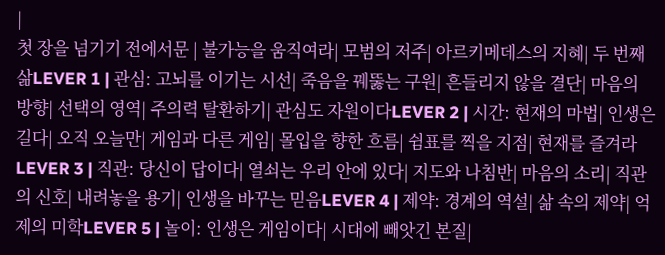|
첫 장을 넘기기 전에서문 | 불가능을 움직여라| 모범의 저주| 아르키메데스의 지혜| 두 번째 삶LEVER 1 | 관심: 고뇌를 이기는 시선| 죽음을 꿰뚫는 구원| 흔들리지 않을 결단| 마음의 방향| 선택의 영역| 주의력 탈환하기| 관심도 자원이다LEVER 2 | 시간: 현재의 마법| 인생은 길다| 오직 오늘만| 게임과 다른 게임| 몰입을 향한 흐름| 쉼표를 찍을 지점| 현재를 즐겨라LEVER 3 | 직관: 당신이 답이다| 열쇠는 우리 안에 있다| 지도와 나침반| 마음의 소리| 직관의 신호| 내려놓을 용기| 인생을 바꾸는 믿음LEVER 4 | 제약: 경계의 역설| 삶 속의 제약| 억제의 미학LEVER 5 | 놀이: 인생은 게임이다| 시대에 빼앗긴 본질|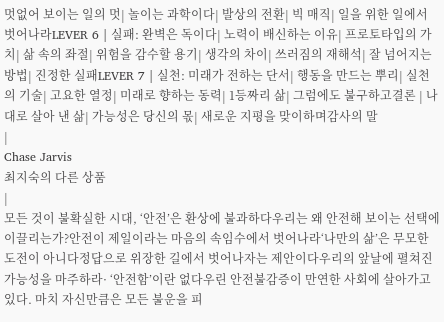멋없어 보이는 일의 멋| 놀이는 과학이다| 발상의 전환| 빅 매직| 일을 위한 일에서 벗어나라LEVER 6 | 실패: 완벽은 독이다| 노력이 배신하는 이유| 프로토타입의 가치| 삶 속의 좌절| 위험을 감수할 용기| 생각의 차이| 쓰러짐의 재해석| 잘 넘어지는 방법| 진정한 실패LEVER 7 | 실천: 미래가 전하는 단서| 행동을 만드는 뿌리| 실천의 기술| 고요한 열정| 미래로 향하는 동력| 1등짜리 삶| 그럼에도 불구하고결론 | 나대로 살아 낸 삶| 가능성은 당신의 몫| 새로운 지평을 맞이하며감사의 말
|
Chase Jarvis
최지숙의 다른 상품
|
모든 것이 불확실한 시대, ‘안전’은 환상에 불과하다우리는 왜 안전해 보이는 선택에 이끌리는가?안전이 제일이라는 마음의 속임수에서 벗어나라‘나만의 삶’은 무모한 도전이 아니다정답으로 위장한 길에서 벗어나자는 제안이다우리의 앞날에 펼쳐진 가능성을 마주하라· ‘안전함’이란 없다우린 안전불감증이 만연한 사회에 살아가고 있다. 마치 자신만큼은 모든 불운을 피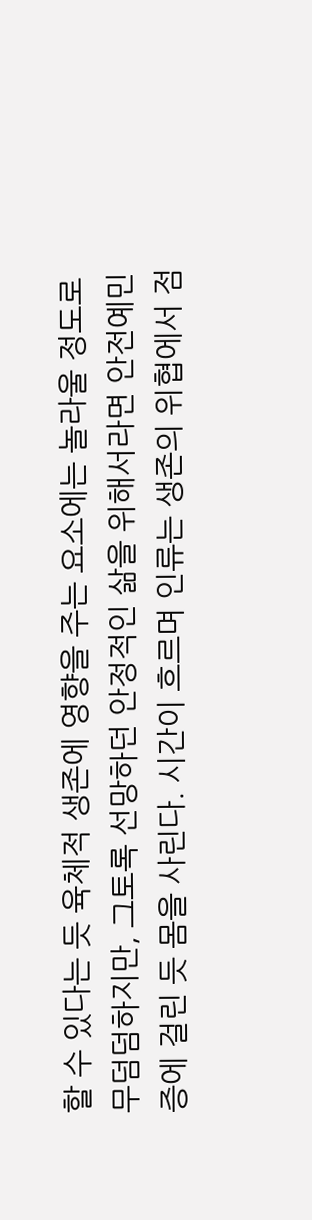할 수 있다는 듯 육체적 생존에 영향을 주는 요소에는 놀라울 정도로 무덤덤하지만, 그토록 선망하던 안정적인 삶을 위해서라면 안전예민증에 걸린 듯 몸을 사린다. 시간이 흐르며 인류는 생존의 위협에서 점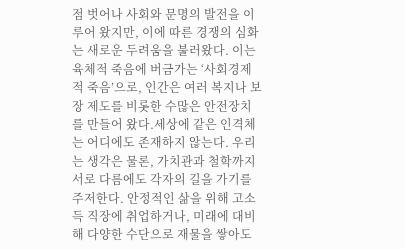점 벗어나 사회와 문명의 발전을 이루어 왔지만, 이에 따른 경쟁의 심화는 새로운 두려움을 불러왔다. 이는 육체적 죽음에 버금가는 ‘사회경제적 죽음’으로, 인간은 여러 복지나 보장 제도를 비롯한 수많은 안전장치를 만들어 왔다.세상에 같은 인격체는 어디에도 존재하지 않는다. 우리는 생각은 물론, 가치관과 철학까지 서로 다름에도 각자의 길을 가기를 주저한다. 안정적인 삶을 위해 고소득 직장에 취업하거나, 미래에 대비해 다양한 수단으로 재물을 쌓아도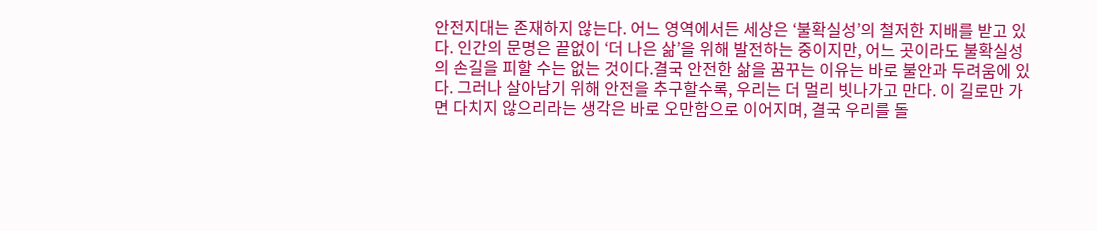안전지대는 존재하지 않는다. 어느 영역에서든 세상은 ‘불확실성’의 철저한 지배를 받고 있다. 인간의 문명은 끝없이 ‘더 나은 삶’을 위해 발전하는 중이지만, 어느 곳이라도 불확실성의 손길을 피할 수는 없는 것이다.결국 안전한 삶을 꿈꾸는 이유는 바로 불안과 두려움에 있다. 그러나 살아남기 위해 안전을 추구할수록, 우리는 더 멀리 빗나가고 만다. 이 길로만 가면 다치지 않으리라는 생각은 바로 오만함으로 이어지며, 결국 우리를 돌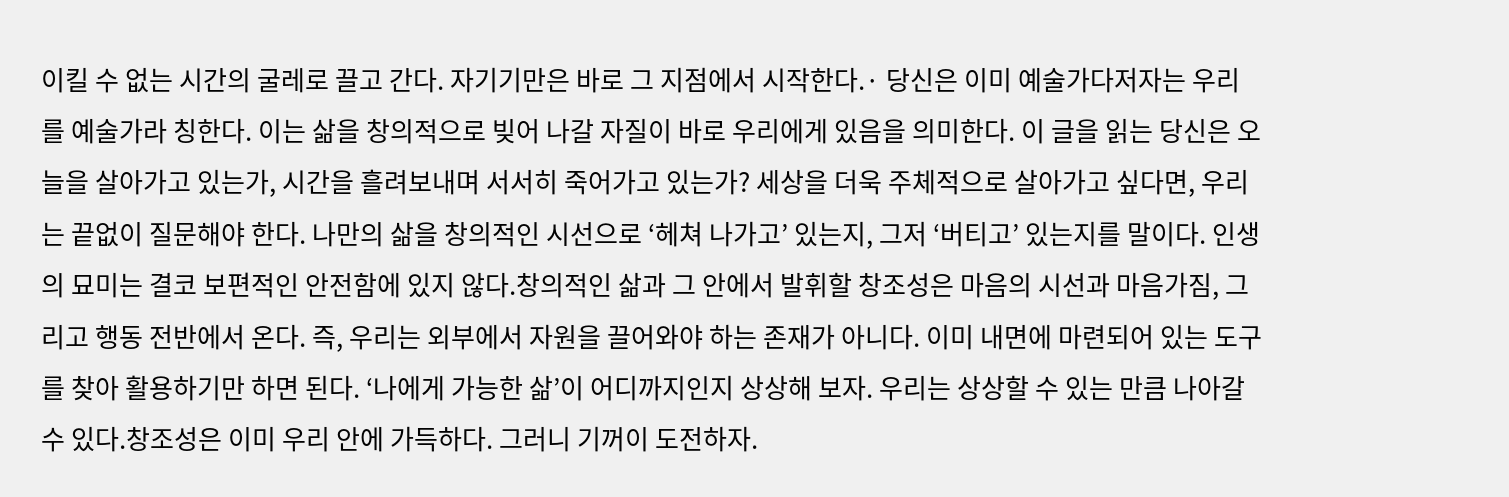이킬 수 없는 시간의 굴레로 끌고 간다. 자기기만은 바로 그 지점에서 시작한다.· 당신은 이미 예술가다저자는 우리를 예술가라 칭한다. 이는 삶을 창의적으로 빚어 나갈 자질이 바로 우리에게 있음을 의미한다. 이 글을 읽는 당신은 오늘을 살아가고 있는가, 시간을 흘려보내며 서서히 죽어가고 있는가? 세상을 더욱 주체적으로 살아가고 싶다면, 우리는 끝없이 질문해야 한다. 나만의 삶을 창의적인 시선으로 ‘헤쳐 나가고’ 있는지, 그저 ‘버티고’ 있는지를 말이다. 인생의 묘미는 결코 보편적인 안전함에 있지 않다.창의적인 삶과 그 안에서 발휘할 창조성은 마음의 시선과 마음가짐, 그리고 행동 전반에서 온다. 즉, 우리는 외부에서 자원을 끌어와야 하는 존재가 아니다. 이미 내면에 마련되어 있는 도구를 찾아 활용하기만 하면 된다. ‘나에게 가능한 삶’이 어디까지인지 상상해 보자. 우리는 상상할 수 있는 만큼 나아갈 수 있다.창조성은 이미 우리 안에 가득하다. 그러니 기꺼이 도전하자.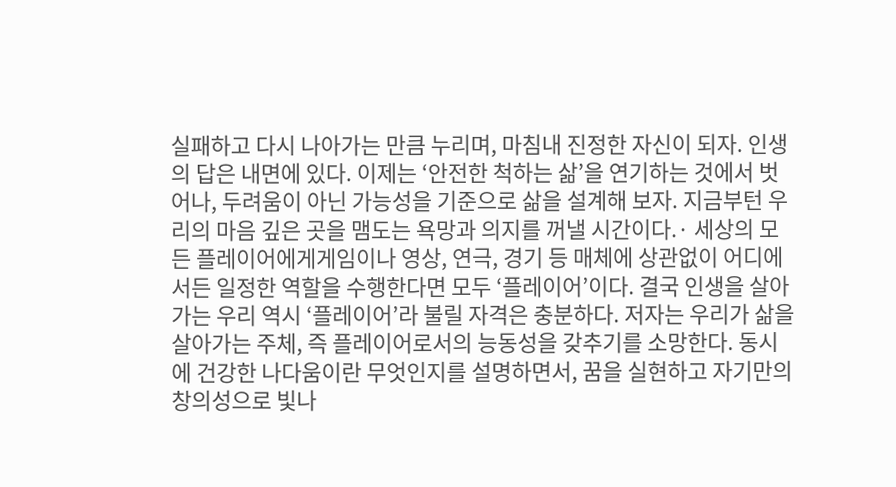실패하고 다시 나아가는 만큼 누리며, 마침내 진정한 자신이 되자. 인생의 답은 내면에 있다. 이제는 ‘안전한 척하는 삶’을 연기하는 것에서 벗어나, 두려움이 아닌 가능성을 기준으로 삶을 설계해 보자. 지금부턴 우리의 마음 깊은 곳을 맴도는 욕망과 의지를 꺼낼 시간이다.· 세상의 모든 플레이어에게게임이나 영상, 연극, 경기 등 매체에 상관없이 어디에서든 일정한 역할을 수행한다면 모두 ‘플레이어’이다. 결국 인생을 살아가는 우리 역시 ‘플레이어’라 불릴 자격은 충분하다. 저자는 우리가 삶을 살아가는 주체, 즉 플레이어로서의 능동성을 갖추기를 소망한다. 동시에 건강한 나다움이란 무엇인지를 설명하면서, 꿈을 실현하고 자기만의 창의성으로 빛나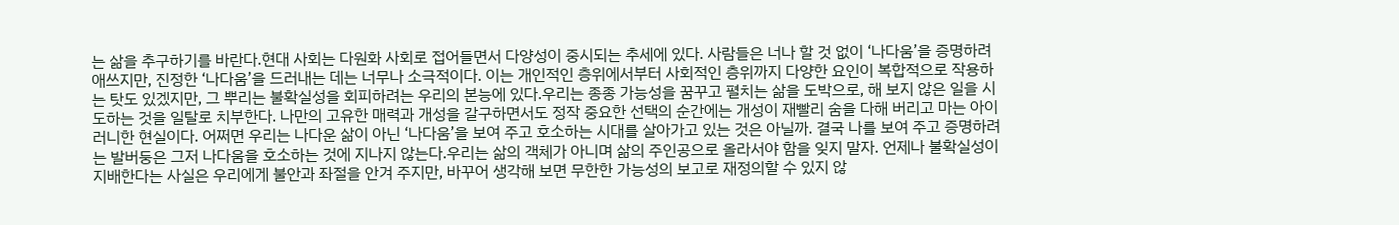는 삶을 추구하기를 바란다.현대 사회는 다원화 사회로 접어들면서 다양성이 중시되는 추세에 있다. 사람들은 너나 할 것 없이 ‘나다움’을 증명하려 애쓰지만, 진정한 ‘나다움’을 드러내는 데는 너무나 소극적이다. 이는 개인적인 층위에서부터 사회적인 층위까지 다양한 요인이 복합적으로 작용하는 탓도 있겠지만, 그 뿌리는 불확실성을 회피하려는 우리의 본능에 있다.우리는 종종 가능성을 꿈꾸고 펼치는 삶을 도박으로, 해 보지 않은 일을 시도하는 것을 일탈로 치부한다. 나만의 고유한 매력과 개성을 갈구하면서도 정작 중요한 선택의 순간에는 개성이 재빨리 숨을 다해 버리고 마는 아이러니한 현실이다. 어쩌면 우리는 나다운 삶이 아닌 ‘나다움’을 보여 주고 호소하는 시대를 살아가고 있는 것은 아닐까. 결국 나를 보여 주고 증명하려는 발버둥은 그저 나다움을 호소하는 것에 지나지 않는다.우리는 삶의 객체가 아니며 삶의 주인공으로 올라서야 함을 잊지 말자. 언제나 불확실성이 지배한다는 사실은 우리에게 불안과 좌절을 안겨 주지만, 바꾸어 생각해 보면 무한한 가능성의 보고로 재정의할 수 있지 않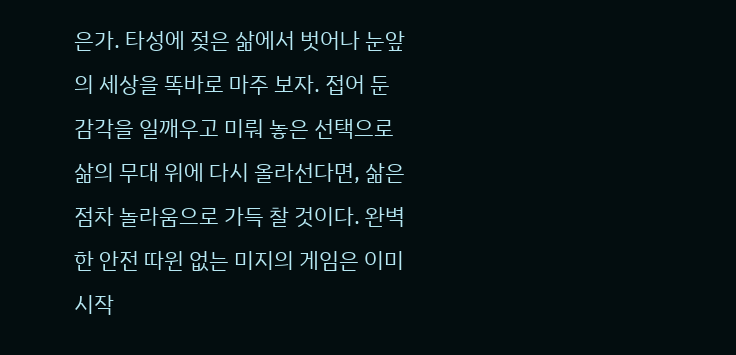은가. 타성에 젖은 삶에서 벗어나 눈앞의 세상을 똑바로 마주 보자. 접어 둔 감각을 일깨우고 미뤄 놓은 선택으로 삶의 무대 위에 다시 올라선다면, 삶은 점차 놀라움으로 가득 찰 것이다. 완벽한 안전 따윈 없는 미지의 게임은 이미 시작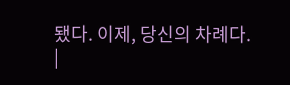됐다. 이제, 당신의 차례다.
|